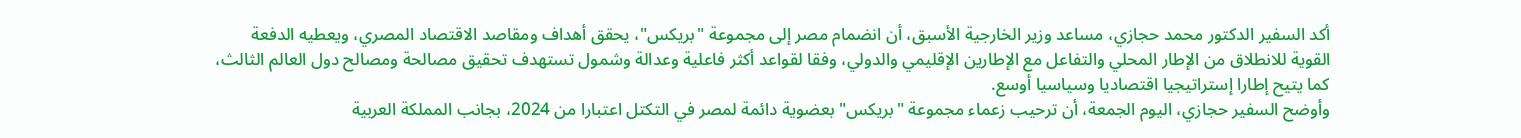أكد السفير الدكتور محمد حجازي، مساعد وزير الخارجية الأسبق، أن انضمام مصر إلى مجموعة "بريكس"، يحقق أهداف ومقاصد الاقتصاد المصري، ويعطيه الدفعة القوية للانطلاق من الإطار المحلي والتفاعل مع الإطارين الإقليمي والدولي، وفقا لقواعد أكثر فاعلية وعدالة وشمول تستهدف تحقيق مصالحة ومصالح دول العالم الثالث، كما يتيح إطارا إستراتيجيا اقتصاديا وسياسيا أوسع.
وأوضح السفير حجازي، اليوم الجمعة، أن ترحيب زعماء مجموعة "بريكس" بعضوية دائمة لمصر في التكتل اعتبارا من 2024، بجانب المملكة العربية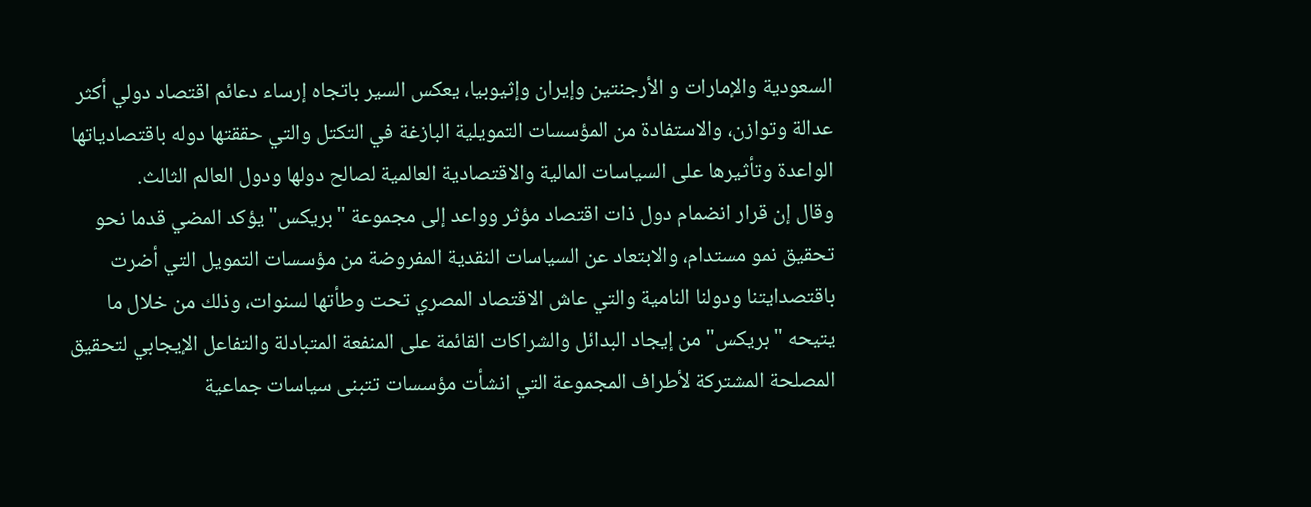السعودية والإمارات و الأرجنتين وإيران وإثيوبيا، يعكس السير باتجاه إرساء دعائم اقتصاد دولي أكثر عدالة وتوازن، والاستفادة من المؤسسات التمويلية البازغة في التكتل والتي حققتها دوله باقتصادياتها الواعدة وتأثيرها على السياسات المالية والاقتصادية العالمية لصالح دولها ودول العالم الثالث.
وقال إن قرار انضمام دول ذات اقتصاد مؤثر وواعد إلى مجموعة "بريكس" يؤكد المضي قدما نحو تحقيق نمو مستدام، والابتعاد عن السياسات النقدية المفروضة من مؤسسات التمويل التي أضرت باقتصدايتنا ودولنا النامية والتي عاش الاقتصاد المصري تحت وطأتها لسنوات، وذلك من خلال ما يتيحه "بريكس" من إيجاد البدائل والشراكات القائمة على المنفعة المتبادلة والتفاعل الإيجابي لتحقيق المصلحة المشتركة لأطراف المجموعة التي انشأت مؤسسات تتبنى سياسات جماعية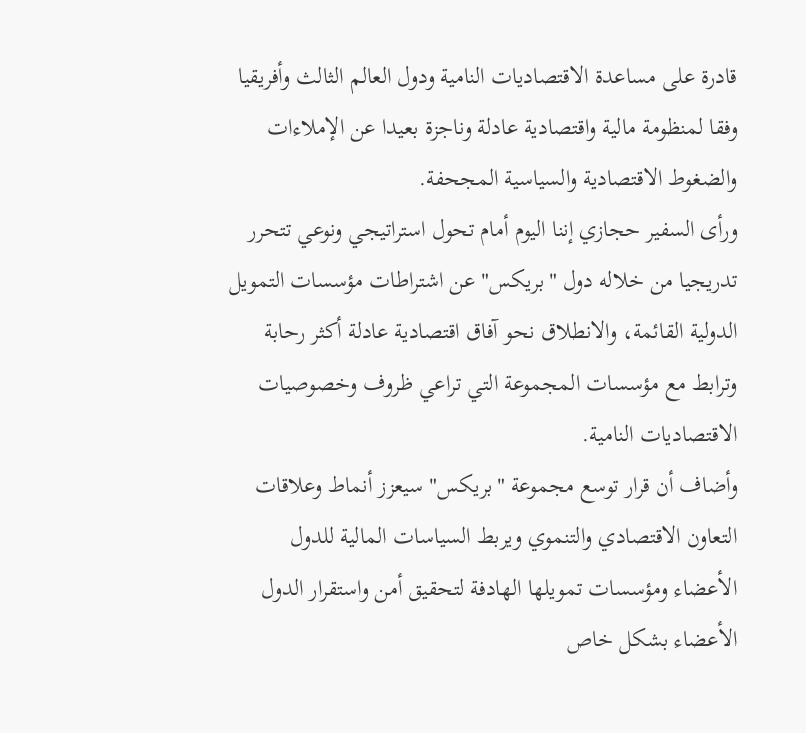قادرة على مساعدة الاقتصاديات النامية ودول العالم الثالث وأفريقيا وفقا لمنظومة مالية واقتصادية عادلة وناجزة بعيدا عن الإملاءات والضغوط الاقتصادية والسياسية المجحفة.
ورأى السفير حجازي إننا اليوم أمام تحول استراتيجي ونوعي تتحرر تدريجيا من خلاله دول "بريكس" عن اشتراطات مؤسسات التمويل الدولية القائمة، والانطلاق نحو آفاق اقتصادية عادلة أكثر رحابة وترابط مع مؤسسات المجموعة التي تراعي ظروف وخصوصيات الاقتصاديات النامية.
وأضاف أن قرار توسع مجموعة "بريكس" سيعزز أنماط وعلاقات التعاون الاقتصادي والتنموي ويربط السياسات المالية للدول الأعضاء ومؤسسات تمويلها الهادفة لتحقيق أمن واستقرار الدول الأعضاء بشكل خاص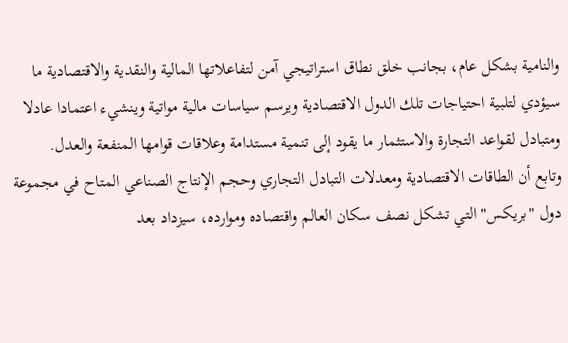والنامية بشكل عام، بجانب خلق نطاق استراتيجي آمن لتفاعلاتها المالية والنقدية والاقتصادية ما سيؤدي لتلبية احتياجات تلك الدول الاقتصادية ويرسم سياسات مالية مواتية وينشيء اعتمادا عادلا ومتبادل لقواعد التجارة والاستثمار ما يقود إلى تنمية مستدامة وعلاقات قوامها المنفعة والعدل.
وتابع أن الطاقات الاقتصادية ومعدلات التبادل التجاري وحجم الإنتاج الصناعي المتاح في مجموعة دول "بريكس" التي تشكل نصف سكان العالم واقتصاده وموارده، سيزداد بعد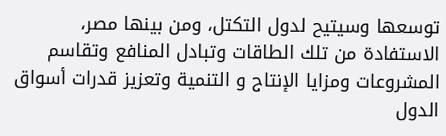توسعها وسيتيح لدول التكتل، ومن بينها مصر، الاستفادة من تلك الطاقات وتبادل المنافع وتقاسم المشروعات ومزايا الإنتاج و التنمية وتعزيز قدرات أسواق الدول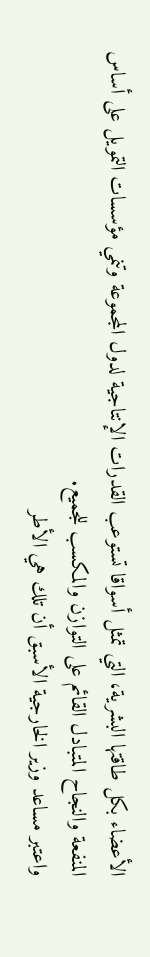الأعضاء بكل طاقتها البشرية، التي تمثل أسواقا تستوعب القدرات الإنتاجية لدول المجموعة وتنمي مؤسسات التمويل على أساس المنفعة والنجاح المتبادل القائم على التوازن والمكسب للجميع.
واعتبر مساعد وزير الخارجية الأسبق أن تلك هي الأطر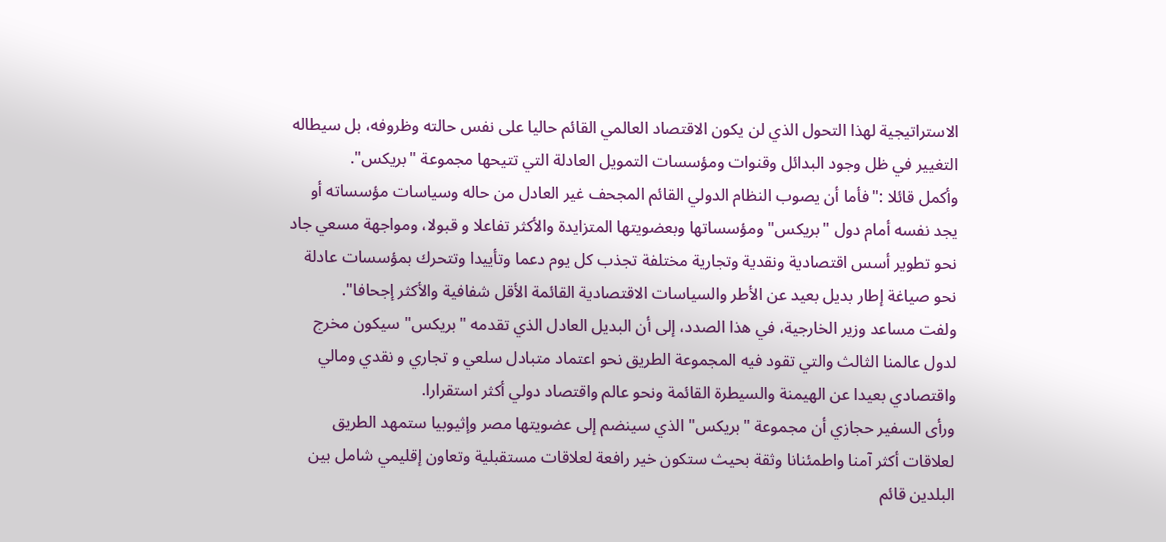الاستراتيجية لهذا التحول الذي لن يكون الاقتصاد العالمي القائم حاليا على نفس حالته وظروفه، بل سيطاله التغيير في ظل وجود البدائل وقنوات ومؤسسات التمويل العادلة التي تتيحها مجموعة "بريكس".
وأكمل قائلا :"فأما أن يصوب النظام الدولي القائم المجحف غير العادل من حاله وسياسات مؤسساته أو يجد نفسه أمام دول "بريكس" ومؤسساتها وبعضويتها المتزايدة والأكثر تفاعلا و قبولا، ومواجهة مسعي جاد نحو تطوير أسس اقتصادية ونقدية وتجارية مختلفة تجذب كل يوم دعما وتأييدا وتتحرك بمؤسسات عادلة نحو صياغة إطار بديل بعيد عن الأطر والسياسات الاقتصادية القائمة الأقل شفافية والأكثر إجحافا".
ولفت مساعد وزير الخارجية، في هذا الصدد، إلى أن البديل العادل الذي تقدمه "بريكس" سيكون مخرج لدول عالمنا الثالث والتي تقود فيه المجموعة الطريق نحو اعتماد متبادل سلعي و تجاري و نقدي ومالي واقتصادي بعيدا عن الهيمنة والسيطرة القائمة ونحو عالم واقتصاد دولي أكثر استقرارا.
ورأى السفير حجازي أن مجموعة "بريكس" الذي سينضم إلى عضويتها مصر وإثيوبيا ستمهد الطريق لعلاقات أكثر آمنا واطمئنانا وثقة بحيث ستكون خير رافعة لعلاقات مستقبلية وتعاون إقليمي شامل بين البلدين قائم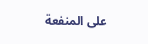على المنفعة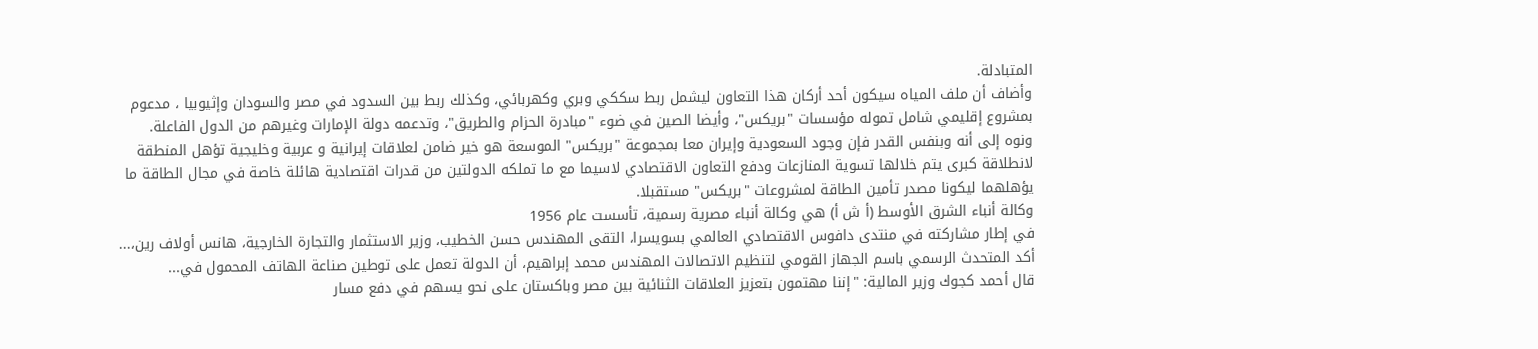المتبادلة.
وأضاف أن ملف المياه سيكون أحد أركان هذا التعاون ليشمل ربط سككي وبري وكهربائي، وكذلك ربط بين السدود في مصر والسودان وإثيوبيا ، مدعوم بمشروع إقليمي شامل تموله مؤسسات "بريكس"، وأيضا الصين في ضوء "مبادرة الحزام والطريق"، وتدعمه دولة الإمارات وغيرهم من الدول الفاعلة.
ونوه إلى أنه وبنفس القدر فإن وجود السعودية وإيران معا بمجموعة "بريكس" الموسعة هو خير ضامن لعلاقات إيرانية و عربية وخليجية تؤهل المنطقة لانطلاقة كبرى يتم خلالها تسوية المنازعات ودفع التعاون الاقتصادي لاسيما مع ما تملكه الدولتين من قدرات اقتصادية هائلة خاصة في مجال الطاقة ما يؤهلهما ليكونا مصدر تأمين الطاقة لمشروعات "بريكس" مستقبلا.
وكالة أنباء الشرق الأوسط (أ ش أ) هي وكالة أنباء مصرية رسمية، تأسست عام 1956
في إطار مشاركته في منتدى دافوس الاقتصادي العالمي بسويسرا، التقى المهندس حسن الخطيب، وزير الاستثمار والتجارة الخارجية، هانس أولاف رين،...
أكد المتحدث الرسمي باسم الجهاز القومي لتنظيم الاتصالات المهندس محمد إبراهيم، أن الدولة تعمل على توطين صناعة الهاتف المحمول في...
قال أحمد كجوك وزير المالية: "إننا مهتمون بتعزيز العلاقات الثنائية بين مصر وباكستان على نحو يسهم في دفع مسار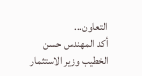التعاون...
أكد المهندس حسن الخطيب وزير الاستثمار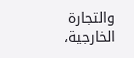والتجارة الخارجية،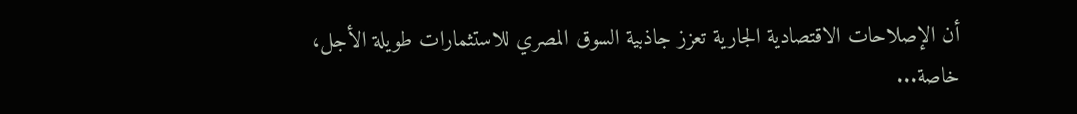أن الإصلاحات الاقتصادية الجارية تعزز جاذبية السوق المصري للاستثمارات طويلة الأجل، خاصة...